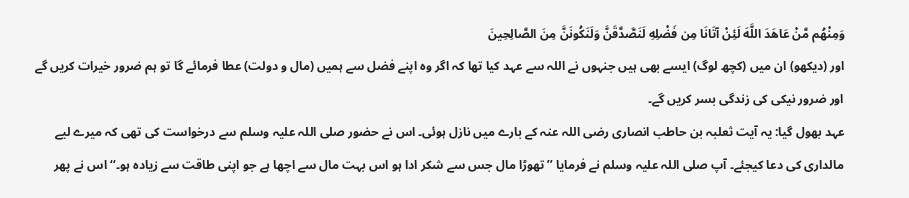وَمِنْهُم مَّنْ عَاهَدَ اللَّهَ لَئِنْ آتَانَا مِن فَضْلِهِ لَنَصَّدَّقَنَّ وَلَنَكُونَنَّ مِنَ الصَّالِحِينَ
اور (دیکھو) ان میں (کچھ لوگ) ایسے بھی ہیں جنہوں نے اللہ سے عہد کیا تھا کہ اگر وہ اپنے فضل سے ہمیں (مال و دولت) عطا فرمائے گا تو ہم ضرور خیرات کریں گے اور ضرور نیکی کی زندگی بسر کریں گے۔
عہد بھول گیا: یہ آیت ثعلبہ بن حاطب انصاری رضی اللہ عنہ کے بارے میں نازل ہوئی۔ اس نے حضور صلی اللہ علیہ وسلم سے درخواست کی تھی کہ میرے لیے مالداری کی دعا کیجئے۔ آپ صلی اللہ علیہ وسلم نے فرمایا ’’تھوڑا مال جس سے شکر ادا ہو اس بہت مال سے اچھا ہے جو اپنی طاقت سے زیادہ ہو۔‘‘ اس نے پھر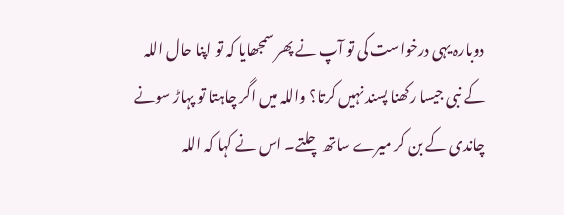دوبارہ یہی درخواست کی تو آپ نے پھر سمجھایا کہ تو اپنا حال اللہ کے نبی جیسا رکھنا پسند نہیں کرتا؟ واللہ میں اگر چاہتا تو پہاڑ سونے چاندی کے بن کر میرے ساتھ چلتے۔ اس نے کہا کہ اللہ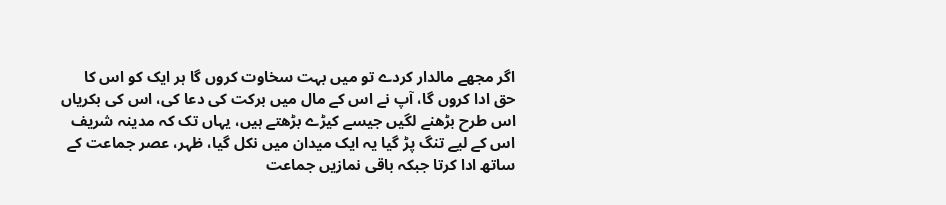اگر مجھے مالدار کردے تو میں بہت سخاوت کروں گا ہر ایک کو اس کا حق ادا کروں گا، آپ نے اس کے مال میں برکت کی دعا کی، اس کی بکریاں اس طرح بڑھنے لگیں جیسے کیڑے بڑھتے ہیں، یہاں تک کہ مدینہ شریف اس کے لیے تنگ پڑ گیا یہ ایک میدان میں نکل گیا، ظہر، عصر جماعت کے ساتھ ادا کرتا جبکہ باقی نمازیں جماعت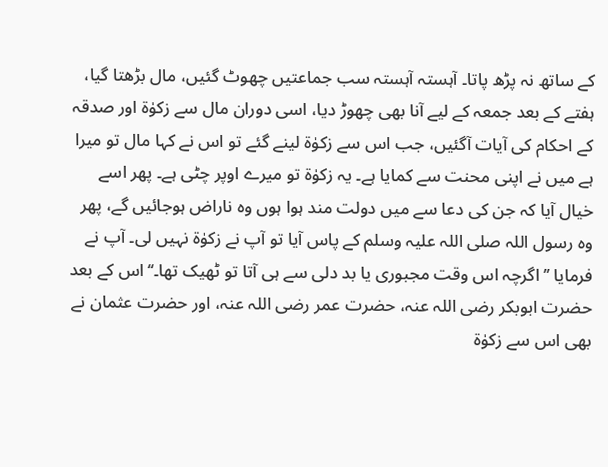کے ساتھ نہ پڑھ پاتا۔ آہستہ آہستہ سب جماعتیں چھوٹ گئیں، مال بڑھتا گیا، ہفتے کے بعد جمعہ کے لیے آنا بھی چھوڑ دیا، اسی دوران مال سے زکوٰۃ اور صدقہ کے احکام کی آیات آگئیں، جب اس سے زکوٰۃ لینے گئے تو اس نے کہا مال تو میرا ہے میں نے اپنی محنت سے کمایا ہے۔ یہ زکوٰۃ تو میرے اوپر چٹی ہے۔ پھر اسے خیال آیا کہ جن کی دعا سے میں دولت مند ہوا ہوں وہ ناراض ہوجائیں گے، پھر وہ رسول اللہ صلی اللہ علیہ وسلم کے پاس آیا تو آپ نے زکوٰۃ نہیں لی۔ آپ نے فرمایا ’’اگرچہ اس وقت مجبوری یا بد دلی سے ہی آتا تو ٹھیک تھا۔‘‘اس کے بعد حضرت ابوبکر رضی اللہ عنہ، حضرت عمر رضی اللہ عنہ، اور حضرت عثمان نے بھی اس سے زکوٰۃ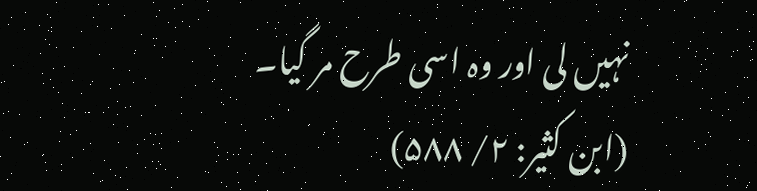نہیں لی اور وہ اسی طرح مر گیا۔ (ابن کثیر: ۲/ ۵۸۸)